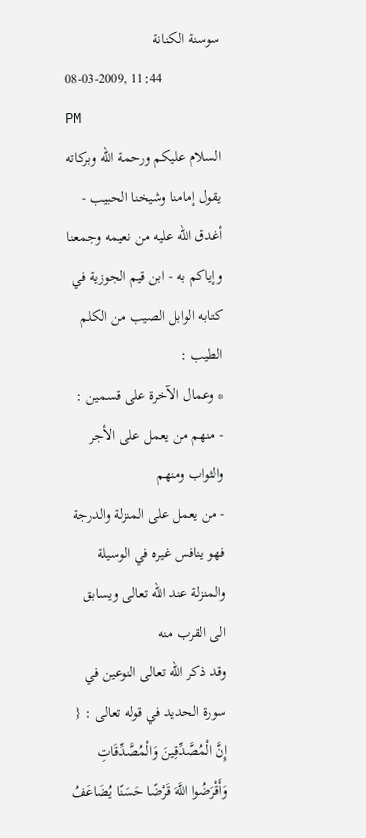سوسنة الكنانة
08-03-2009, 11:44 PM
السلام عليكم ورحمة الله وبركاته
يقول إمامنا وشيخنا الحبيب - أغدق الله عليه من نعيمه وجمعنا وإياكم به - ابن قيم الجوزية في كتابه الوابل الصيب من الكلم الطيب :
* وعمال الآخرة على قسمين :
- منهم من يعمل على الأجر والثواب ومنهم
- من يعمل على المنزلة والدرجة فهو ينافس غيره في الوسيلة والمنزلة عند الله تعالى ويسابق الى القرب منه
وقد ذكر الله تعالى النوعين في سورة الحديد في قوله تعالى : { إِنَّ الْمُصَّدِّقِينَ وَالْمُصَّدِّقَاتِ وَأَقْرَضُوا اللَّهَ قَرْضًا حَسَنًا يُضَاعَفُ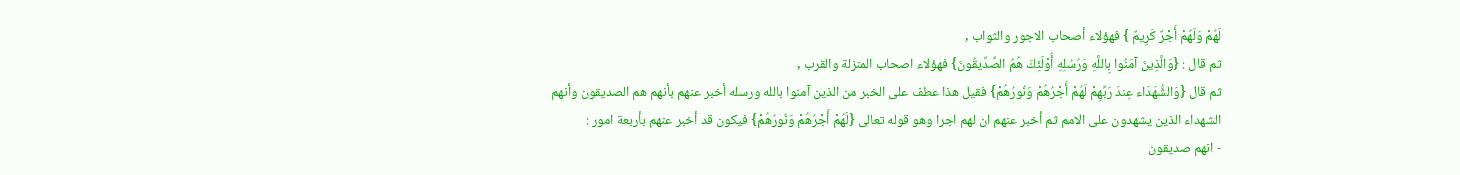لَهُمْ وَلَهُمْ أَجْرٌ كَرِيمٌ } فهؤلاء أصحاب الاجور والثواب ,
ثم قال : {وَالَّذِينَ آمَنُوا بِاللَّهِ وَرُسُلِهِ أُوْلَئِكَ هُمُ الصِّدِّيقُونَ} فهؤلاء اصحاب المنزلة والقرب ,
ثم قال {وَالشُّهَدَاء عِندَ رَبِّهِمْ لَهُمْ أَجْرُهُمْ وَنُورُهُمْ} فقيل هذا عطف على الخبر من الذين آمنوا بالله ورسله أخبر عنهم بأنهم هم الصديقون وأنهم الشهداء الذين يشهدون على الامم ثم أخبر عنهم ان لهم اجرا وهو قوله تعالى {لَهُمْ أَجْرُهُمْ وَنُورُهُمْ} فيكون قد أخبر عنهم بأربعة امور :
- انهم صديقون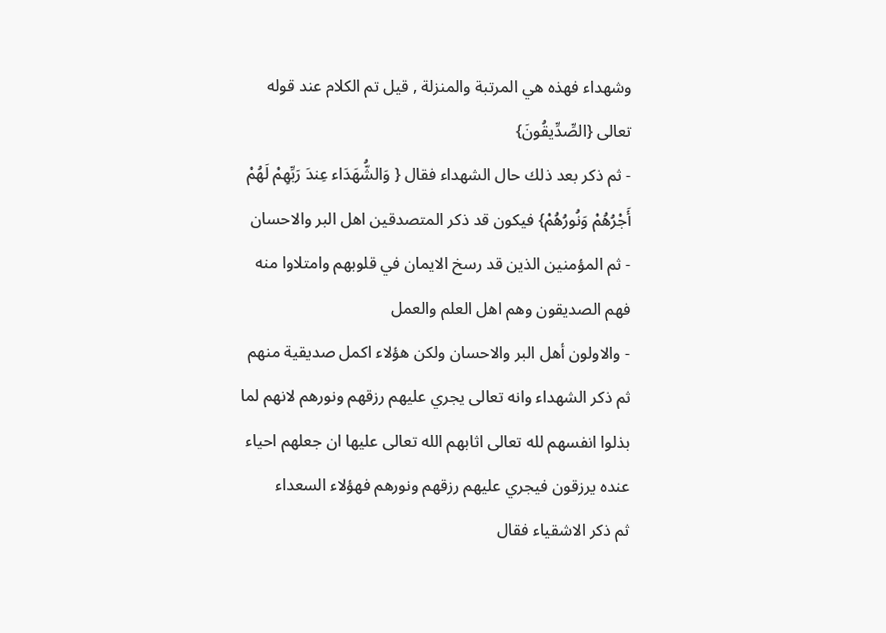وشهداء فهذه هي المرتبة والمنزلة , قيل تم الكلام عند قوله تعالى {الصِّدِّيقُونَ}
- ثم ذكر بعد ذلك حال الشهداء فقال { وَالشُّهَدَاء عِندَ رَبِّهِمْ لَهُمْ أَجْرُهُمْ وَنُورُهُمْ} فيكون قد ذكر المتصدقين اهل البر والاحسان
- ثم المؤمنين الذين قد رسخ الايمان في قلوبهم وامتلاوا منه فهم الصديقون وهم اهل العلم والعمل
- والاولون أهل البر والاحسان ولكن هؤلاء اكمل صديقية منهم ثم ذكر الشهداء وانه تعالى يجري عليهم رزقهم ونورهم لانهم لما بذلوا انفسهم لله تعالى اثابهم الله تعالى عليها ان جعلهم احياء عنده يرزقون فيجري عليهم رزقهم ونورهم فهؤلاء السعداء
ثم ذكر الاشقياء فقال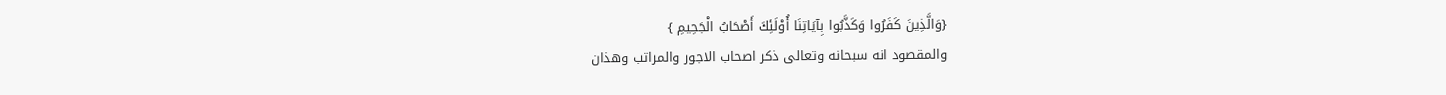{وَالَّذِينَ كَفَرُوا وَكَذَّبُوا بِآيَاتِنَا أُوْلَئِكَ أَصْحَابُ الْجَحِيمِ }
والمقصود انه سبحانه وتعالى ذكر اصحاب الاجور والمراتب وهذان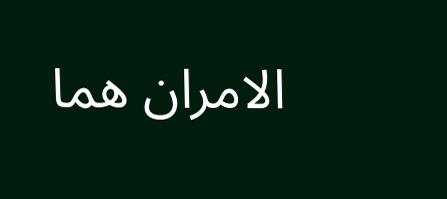الامران هما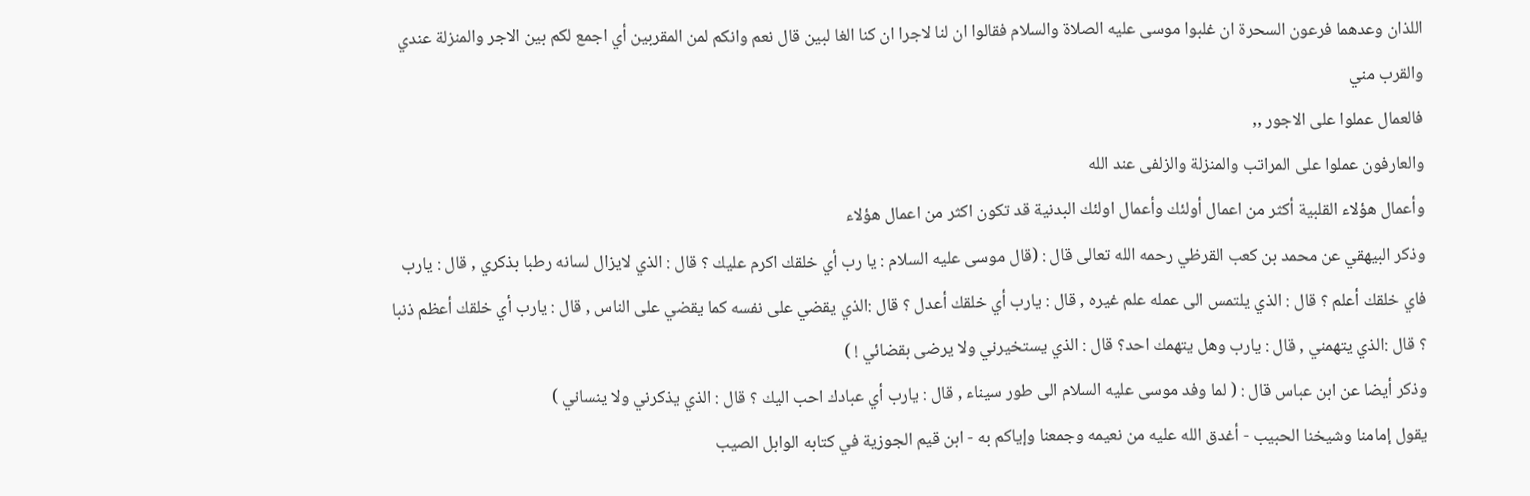اللذان وعدهما فرعون السحرة ان غلبوا موسى عليه الصلاة والسلام فقالوا ان لنا لاجرا ان كنا الغا لبين قال نعم وانكم لمن المقربين أي اجمع لكم بين الاجر والمنزلة عندي والقرب مني
فالعمال عملوا على الاجور ,,
والعارفون عملوا على المراتب والمنزلة والزلفى عند الله
وأعمال هؤلاء القلبية أكثر من اعمال أولئك وأعمال اولئك البدنية قد تكون اكثر من اعمال هؤلاء
وذكر البيهقي عن محمد بن كعب القرظي رحمه الله تعالى قال : (قال موسى عليه السلام : يا رب أي خلقك اكرم عليك ؟ قال : الذي لايزال لسانه رطبا بذكري , قال : يارب فاي خلقك أعلم ؟ قال : الذي يلتمس الى عمله علم غيره , قال : يارب أي خلقك أعدل ؟ قال :الذي يقضي على نفسه كما يقضي على الناس , قال : يارب أي خلقك أعظم ذنبا ؟ قال :الذي يتهمني , قال : يارب وهل يتهمك احد؟ قال : الذي يستخيرني ولا يرضى بقضائي ! )
وذكر أيضا عن ابن عباس قال : ( لما وفد موسى عليه السلام الى طور سيناء , قال : يارب أي عبادك احب اليك ؟ قال : الذي يذكرني ولا ينساني )
يقول إمامنا وشيخنا الحبيب - أغدق الله عليه من نعيمه وجمعنا وإياكم به - ابن قيم الجوزية في كتابه الوابل الصيب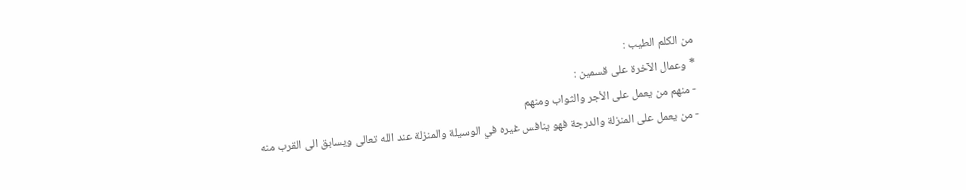من الكلم الطيب :
* وعمال الآخرة على قسمين :
- منهم من يعمل على الأجر والثواب ومنهم
- من يعمل على المنزلة والدرجة فهو ينافس غيره في الوسيلة والمنزلة عند الله تعالى ويسابق الى القرب منه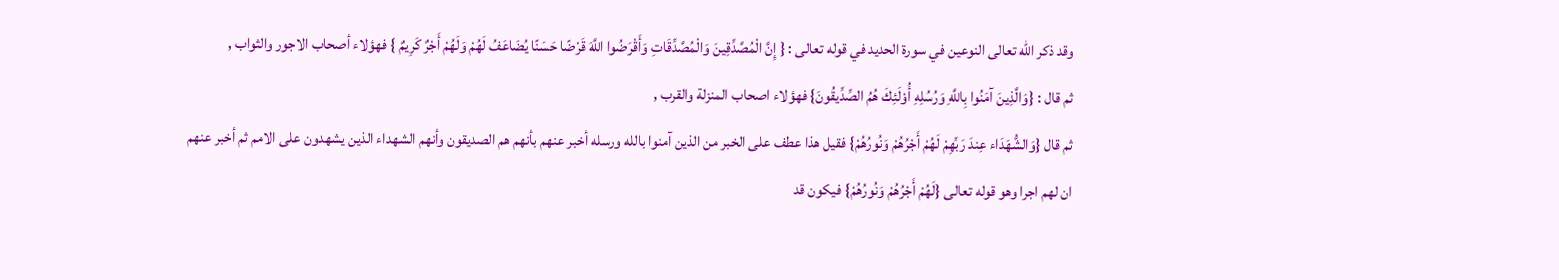وقد ذكر الله تعالى النوعين في سورة الحديد في قوله تعالى : { إِنَّ الْمُصَّدِّقِينَ وَالْمُصَّدِّقَاتِ وَأَقْرَضُوا اللَّهَ قَرْضًا حَسَنًا يُضَاعَفُ لَهُمْ وَلَهُمْ أَجْرٌ كَرِيمٌ } فهؤلاء أصحاب الاجور والثواب ,
ثم قال : {وَالَّذِينَ آمَنُوا بِاللَّهِ وَرُسُلِهِ أُوْلَئِكَ هُمُ الصِّدِّيقُونَ} فهؤلاء اصحاب المنزلة والقرب ,
ثم قال {وَالشُّهَدَاء عِندَ رَبِّهِمْ لَهُمْ أَجْرُهُمْ وَنُورُهُمْ} فقيل هذا عطف على الخبر من الذين آمنوا بالله ورسله أخبر عنهم بأنهم هم الصديقون وأنهم الشهداء الذين يشهدون على الامم ثم أخبر عنهم ان لهم اجرا وهو قوله تعالى {لَهُمْ أَجْرُهُمْ وَنُورُهُمْ} فيكون قد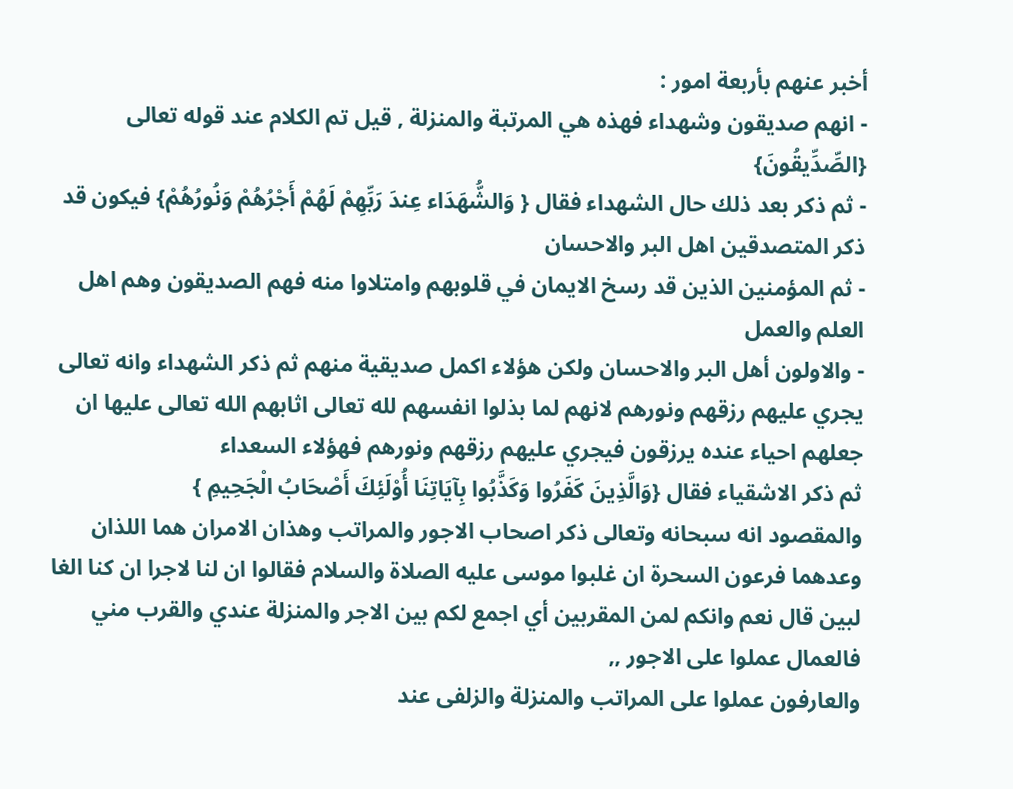أخبر عنهم بأربعة امور :
- انهم صديقون وشهداء فهذه هي المرتبة والمنزلة , قيل تم الكلام عند قوله تعالى {الصِّدِّيقُونَ}
- ثم ذكر بعد ذلك حال الشهداء فقال { وَالشُّهَدَاء عِندَ رَبِّهِمْ لَهُمْ أَجْرُهُمْ وَنُورُهُمْ} فيكون قد ذكر المتصدقين اهل البر والاحسان
- ثم المؤمنين الذين قد رسخ الايمان في قلوبهم وامتلاوا منه فهم الصديقون وهم اهل العلم والعمل
- والاولون أهل البر والاحسان ولكن هؤلاء اكمل صديقية منهم ثم ذكر الشهداء وانه تعالى يجري عليهم رزقهم ونورهم لانهم لما بذلوا انفسهم لله تعالى اثابهم الله تعالى عليها ان جعلهم احياء عنده يرزقون فيجري عليهم رزقهم ونورهم فهؤلاء السعداء
ثم ذكر الاشقياء فقال {وَالَّذِينَ كَفَرُوا وَكَذَّبُوا بِآيَاتِنَا أُوْلَئِكَ أَصْحَابُ الْجَحِيمِ }
والمقصود انه سبحانه وتعالى ذكر اصحاب الاجور والمراتب وهذان الامران هما اللذان وعدهما فرعون السحرة ان غلبوا موسى عليه الصلاة والسلام فقالوا ان لنا لاجرا ان كنا الغا لبين قال نعم وانكم لمن المقربين أي اجمع لكم بين الاجر والمنزلة عندي والقرب مني
فالعمال عملوا على الاجور ,,
والعارفون عملوا على المراتب والمنزلة والزلفى عند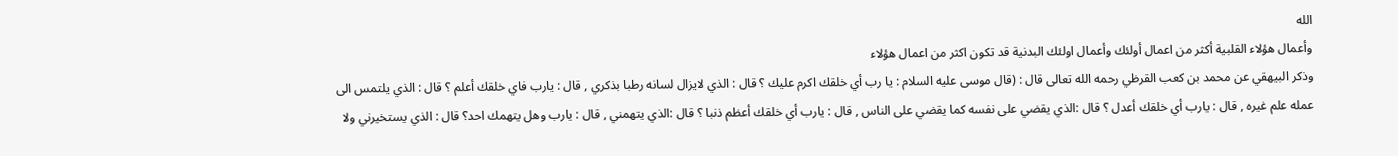الله
وأعمال هؤلاء القلبية أكثر من اعمال أولئك وأعمال اولئك البدنية قد تكون اكثر من اعمال هؤلاء
وذكر البيهقي عن محمد بن كعب القرظي رحمه الله تعالى قال : (قال موسى عليه السلام : يا رب أي خلقك اكرم عليك ؟ قال : الذي لايزال لسانه رطبا بذكري , قال : يارب فاي خلقك أعلم ؟ قال : الذي يلتمس الى عمله علم غيره , قال : يارب أي خلقك أعدل ؟ قال :الذي يقضي على نفسه كما يقضي على الناس , قال : يارب أي خلقك أعظم ذنبا ؟ قال :الذي يتهمني , قال : يارب وهل يتهمك احد؟ قال : الذي يستخيرني ولا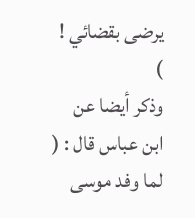يرضى بقضائي ! )
وذكر أيضا عن ابن عباس قال : ( لما وفد موسى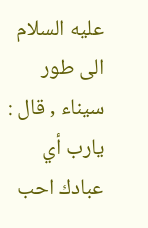عليه السلام الى طور سيناء , قال : يارب أي عبادك احب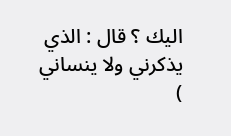اليك ؟ قال : الذي يذكرني ولا ينساني )